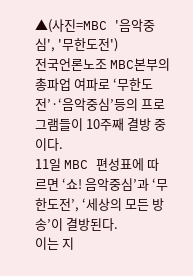▲(사진=MBC '음악중심', '무한도전')
전국언론노조 MBC본부의 총파업 여파로 ‘무한도전’·‘음악중심’등의 프로그램들이 10주째 결방 중이다.
11일 MBC 편성표에 따르면 ‘쇼! 음악중심’과 ‘무한도전’, ‘세상의 모든 방송’이 결방된다.
이는 지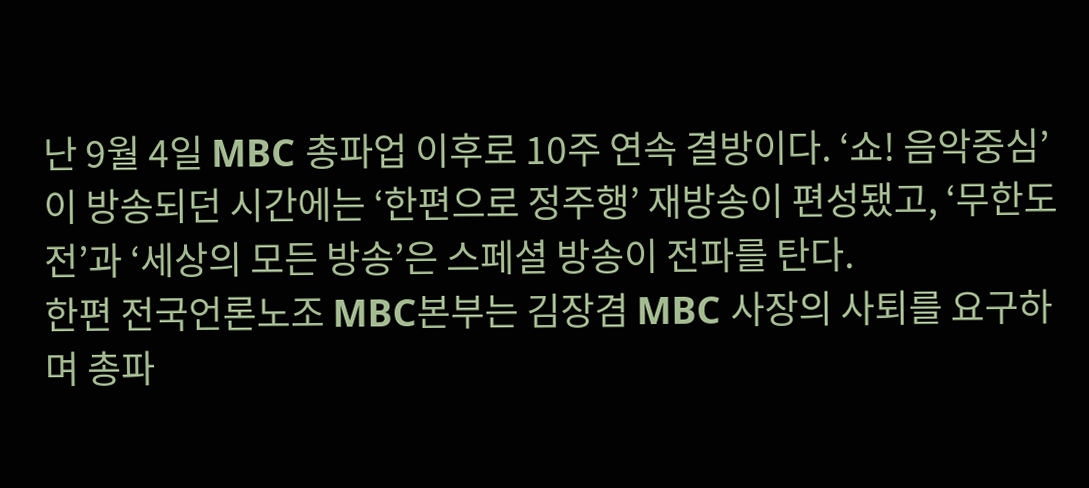난 9월 4일 MBC 총파업 이후로 10주 연속 결방이다. ‘쇼! 음악중심’이 방송되던 시간에는 ‘한편으로 정주행’ 재방송이 편성됐고, ‘무한도전’과 ‘세상의 모든 방송’은 스페셜 방송이 전파를 탄다.
한편 전국언론노조 MBC본부는 김장겸 MBC 사장의 사퇴를 요구하며 총파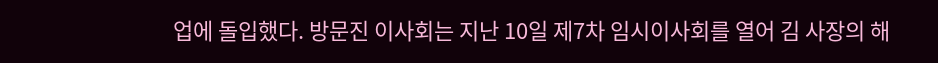업에 돌입했다. 방문진 이사회는 지난 10일 제7차 임시이사회를 열어 김 사장의 해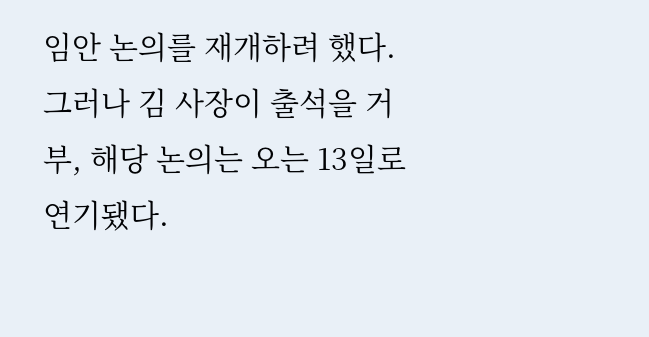임안 논의를 재개하려 했다. 그러나 김 사장이 출석을 거부, 해당 논의는 오는 13일로 연기됐다.